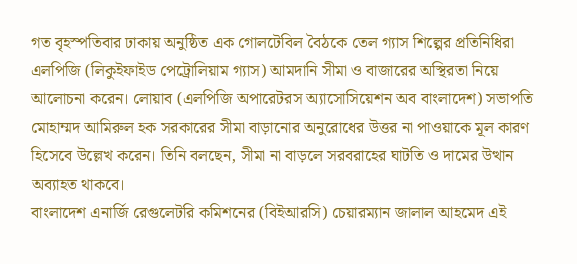গত বৃহস্পতিবার ঢাকায় অনুষ্ঠিত এক গোলটেবিল বৈঠকে তেল গ্যাস শিল্পের প্রতিনিধিরা এলপিজি (লিকুইফাইড পেট্রোলিয়াম গ্যাস) আমদানি সীমা ও বাজারের অস্থিরতা নিয়ে আলোচনা করেন। লোয়াব (এলপিজি অপারেটরস অ্যাসোসিয়েশন অব বাংলাদেশ) সভাপতি মোহাম্মদ আমিরুল হক সরকারের সীমা বাড়ানোর অনুরোধের উত্তর না পাওয়াকে মূল কারণ হিসেবে উল্লেখ করেন। তিনি বলছেন, সীমা না বাড়লে সরবরাহের ঘাটতি ও দামের উত্থান অব্যাহত থাকবে।
বাংলাদেশ এনার্জি রেগুলেটরি কমিশনের (বিইআরসি) চেয়ারম্যান জালাল আহমেদ এই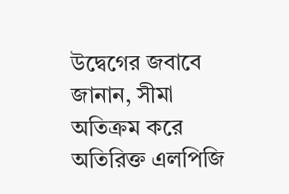উদ্বেগের জবাবে জানান, সীমা অতিক্রম করে অতিরিক্ত এলপিজি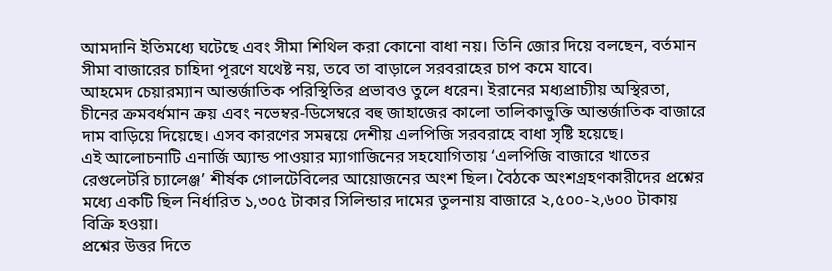আমদানি ইতিমধ্যে ঘটেছে এবং সীমা শিথিল করা কোনো বাধা নয়। তিনি জোর দিয়ে বলছেন, বর্তমান সীমা বাজারের চাহিদা পূরণে যথেষ্ট নয়, তবে তা বাড়ালে সরবরাহের চাপ কমে যাবে।
আহমেদ চেয়ারম্যান আন্তর্জাতিক পরিস্থিতির প্রভাবও তুলে ধরেন। ইরানের মধ্যপ্রাচ্যীয় অস্থিরতা, চীনের ক্রমবর্ধমান ক্রয় এবং নভেম্বর-ডিসেম্বরে বহু জাহাজের কালো তালিকাভুক্তি আন্তর্জাতিক বাজারে দাম বাড়িয়ে দিয়েছে। এসব কারণের সমন্বয়ে দেশীয় এলপিজি সরবরাহে বাধা সৃষ্টি হয়েছে।
এই আলোচনাটি এনার্জি অ্যান্ড পাওয়ার ম্যাগাজিনের সহযোগিতায় ‘এলপিজি বাজারে খাতের রেগুলেটরি চ্যালেঞ্জ’ শীর্ষক গোলটেবিলের আয়োজনের অংশ ছিল। বৈঠকে অংশগ্রহণকারীদের প্রশ্নের মধ্যে একটি ছিল নির্ধারিত ১,৩০৫ টাকার সিলিন্ডার দামের তুলনায় বাজারে ২,৫০০-২,৬০০ টাকায় বিক্রি হওয়া।
প্রশ্নের উত্তর দিতে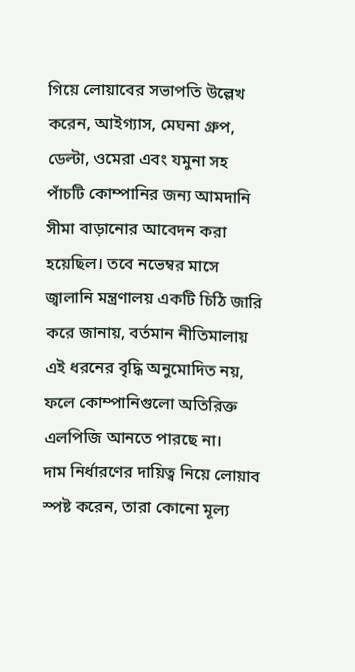গিয়ে লোয়াবের সভাপতি উল্লেখ করেন, আইগ্যাস, মেঘনা গ্রুপ, ডেল্টা, ওমেরা এবং যমুনা সহ পাঁচটি কোম্পানির জন্য আমদানি সীমা বাড়ানোর আবেদন করা হয়েছিল। তবে নভেম্বর মাসে জ্বালানি মন্ত্রণালয় একটি চিঠি জারি করে জানায়, বর্তমান নীতিমালায় এই ধরনের বৃদ্ধি অনুমোদিত নয়, ফলে কোম্পানিগুলো অতিরিক্ত এলপিজি আনতে পারছে না।
দাম নির্ধারণের দায়িত্ব নিয়ে লোয়াব স্পষ্ট করেন, তারা কোনো মূল্য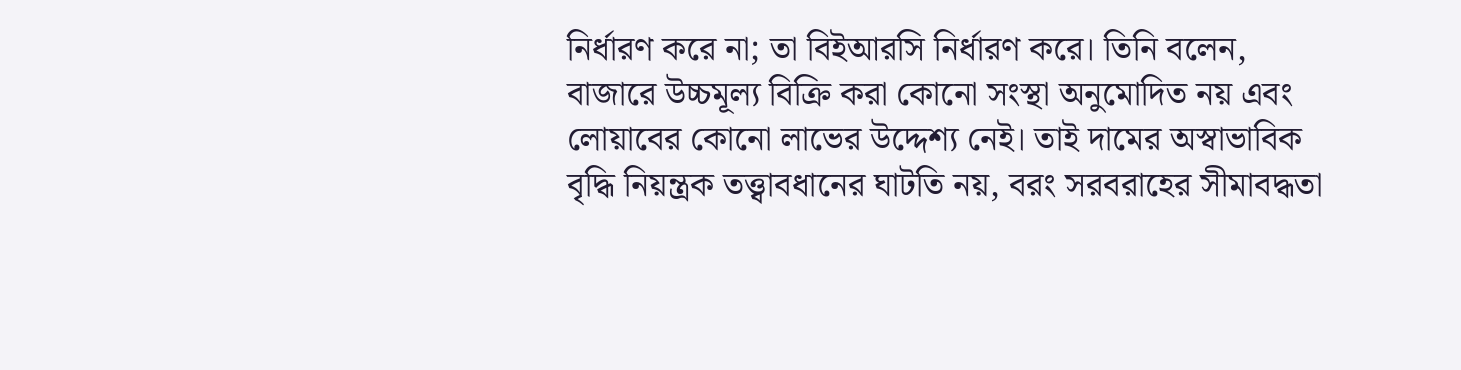নির্ধারণ করে না; তা বিইআরসি নির্ধারণ করে। তিনি বলেন, বাজারে উচ্চমূল্য বিক্রি করা কোনো সংস্থা অনুমোদিত নয় এবং লোয়াবের কোনো লাভের উদ্দেশ্য নেই। তাই দামের অস্বাভাবিক বৃদ্ধি নিয়ন্ত্রক তত্ত্বাবধানের ঘাটতি নয়, বরং সরবরাহের সীমাবদ্ধতা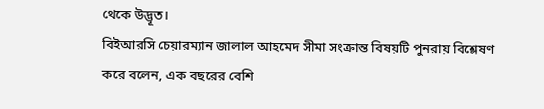থেকে উদ্ভূত।
বিইআরসি চেয়ারম্যান জালাল আহমেদ সীমা সংক্রান্ত বিষয়টি পুনরায় বিশ্লেষণ করে বলেন, এক বছরের বেশি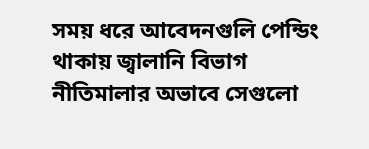সময় ধরে আবেদনগুলি পেন্ডিং থাকায় জ্বালানি বিভাগ নীতিমালার অভাবে সেগুলো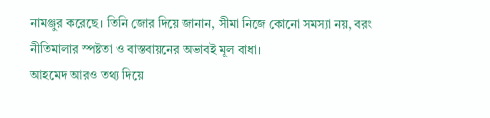নামঞ্জুর করেছে। তিনি জোর দিয়ে জানান, সীমা নিজে কোনো সমস্যা নয়, বরং নীতিমালার স্পষ্টতা ও বাস্তবায়নের অভাবই মূল বাধা।
আহমেদ আরও তথ্য দিয়ে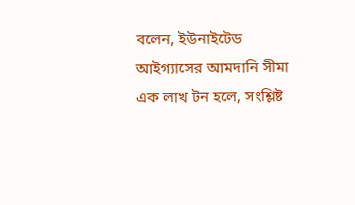বলেন, ইউনাইটেড আইগ্যাসের আমদানি সীমা এক লাখ টন হলে, সংশ্লিষ্ট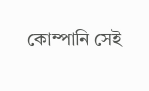কোম্পানি সেই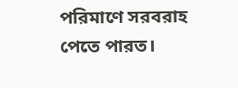পরিমাণে সরবরাহ পেতে পারত।